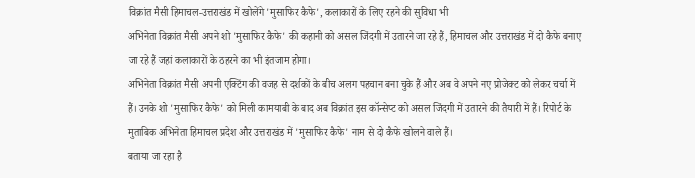विक्रांत मैसी हिमाचल-उत्तराखंड में खोलेंगे 'मुसाफिर कैफे', कलाकारों के लिए रहने की सुविधा भी
अभिनेता विक्रांत मैसी अपने शो 'मुसाफिर कैफे' की कहानी को असल जिंदगी में उतारने जा रहे हैं, हिमाचल और उत्तराखंड में दो कैफे बनाए जा रहे हैं जहां कलाकारों के ठहरने का भी इंतजाम होगा।
अभिनेता विक्रांत मैसी अपनी एक्टिंग की वजह से दर्शकों के बीच अलग पहचान बना चुके हैं और अब वे अपने नए प्रोजेक्ट को लेकर चर्चा में हैं। उनके शो 'मुसाफिर कैफे' को मिली कामयाबी के बाद अब विक्रांत इस कॉन्सेप्ट को असल जिंदगी में उतारने की तैयारी में हैं। रिपोर्ट के मुताबिक अभिनेता हिमाचल प्रदेश और उत्तराखंड में 'मुसाफिर कैफे' नाम से दो कैफे खोलने वाले हैं।
बताया जा रहा है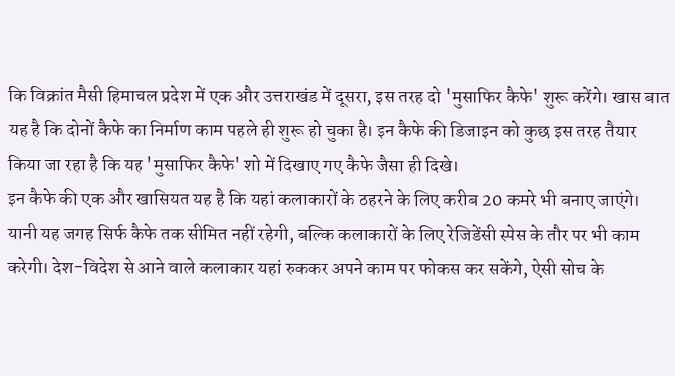कि विक्रांत मैसी हिमाचल प्रदेश में एक और उत्तराखंड में दूसरा, इस तरह दो 'मुसाफिर कैफे' शुरू करेंगे। खास बात यह है कि दोनों कैफे का निर्माण काम पहले ही शुरू हो चुका है। इन कैफे की डिजाइन को कुछ इस तरह तैयार किया जा रहा है कि यह 'मुसाफिर कैफे' शो में दिखाए गए कैफे जैसा ही दिखे।
इन कैफे की एक और खासियत यह है कि यहां कलाकारों के ठहरने के लिए करीब 20 कमरे भी बनाए जाएंगे। यानी यह जगह सिर्फ कैफे तक सीमित नहीं रहेगी, बल्कि कलाकारों के लिए रेजिडेंसी स्पेस के तौर पर भी काम करेगी। देश-विदेश से आने वाले कलाकार यहां रुककर अपने काम पर फोकस कर सकेंगे, ऐसी सोच के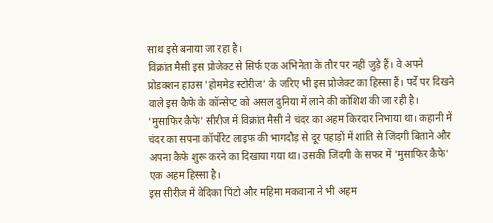साथ इसे बनाया जा रहा है।
विक्रांत मैसी इस प्रोजेक्ट से सिर्फ एक अभिनेता के तौर पर नहीं जुड़े हैं। वे अपने प्रोडक्शन हाउस 'होममेड स्टोरीज' के जरिए भी इस प्रोजेक्ट का हिस्सा हैं। पर्दे पर दिखने वाले इस कैफे के कॉन्सेप्ट को असल दुनिया में लाने की कोशिश की जा रही है।
'मुसाफिर कैफे' सीरीज में विक्रांत मैसी ने चंदर का अहम किरदार निभाया था। कहानी में चंदर का सपना कॉर्पोरेट लाइफ की भागदौड़ से दूर पहाड़ों में शांति से जिंदगी बिताने और अपना कैफे शुरू करने का दिखाया गया था। उसकी जिंदगी के सफर में 'मुसाफिर कैफे' एक अहम हिस्सा है।
इस सीरीज में वेदिका पिंटो और महिमा मकवाना ने भी अहम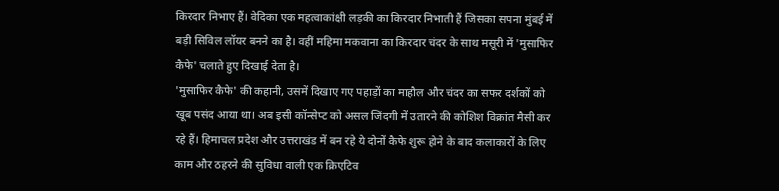किरदार निभाए हैं। वेदिका एक महत्वाकांक्षी लड़की का किरदार निभाती हैं जिसका सपना मुंबई में बड़ी सिविल लॉयर बनने का है। वहीं महिमा मकवाना का किरदार चंदर के साथ मसूरी में 'मुसाफिर कैफे' चलाते हुए दिखाई देता है।
'मुसाफिर कैफे' की कहानी, उसमें दिखाए गए पहाड़ों का माहौल और चंदर का सफर दर्शकों को खूब पसंद आया था। अब इसी कॉन्सेप्ट को असल जिंदगी में उतारने की कोशिश विक्रांत मैसी कर रहे हैं। हिमाचल प्रदेश और उत्तराखंड में बन रहे ये दोनों कैफे शुरू होने के बाद कलाकारों के लिए काम और ठहरने की सुविधा वाली एक क्रिएटिव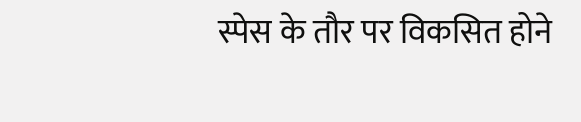स्पेस के तौर पर विकसित होने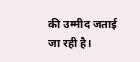की उम्मीद जताई जा रही है।